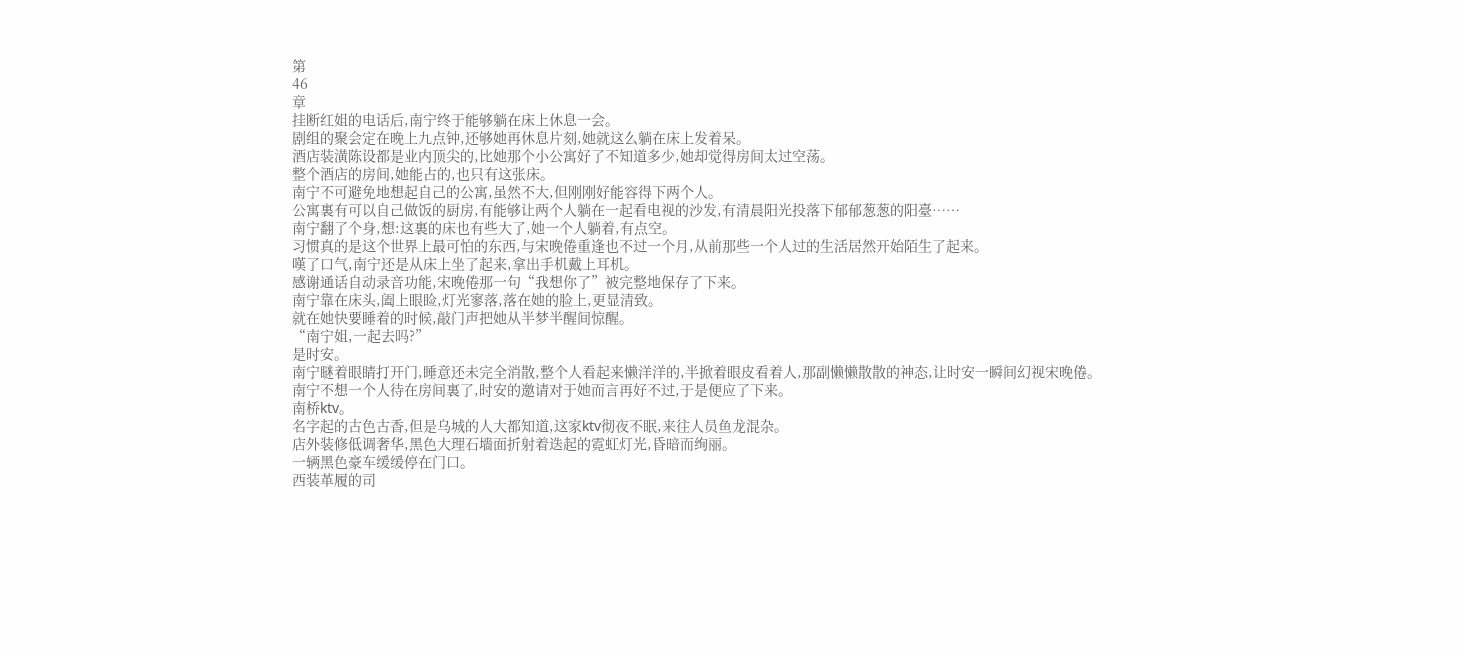第
46
章
挂断红姐的电话后,南宁终于能够躺在床上休息一会。
剧组的聚会定在晚上九点钟,还够她再休息片刻,她就这么躺在床上发着呆。
酒店装潢陈设都是业内顶尖的,比她那个小公寓好了不知道多少,她却觉得房间太过空荡。
整个酒店的房间,她能占的,也只有这张床。
南宁不可避免地想起自己的公寓,虽然不大,但刚刚好能容得下两个人。
公寓裏有可以自己做饭的厨房,有能够让两个人躺在一起看电视的沙发,有清晨阳光投落下郁郁葱葱的阳臺……
南宁翻了个身,想:这裏的床也有些大了,她一个人躺着,有点空。
习惯真的是这个世界上最可怕的东西,与宋晚倦重逢也不过一个月,从前那些一个人过的生活居然开始陌生了起来。
嘆了口气,南宁还是从床上坐了起来,拿出手机戴上耳机。
感谢通话自动录音功能,宋晚倦那一句“我想你了”被完整地保存了下来。
南宁靠在床头,阖上眼睑,灯光寥落,落在她的脸上,更显清致。
就在她快要睡着的时候,敲门声把她从半梦半醒间惊醒。
“南宁姐,一起去吗?”
是时安。
南宁瞇着眼睛打开门,睡意还未完全消散,整个人看起来懒洋洋的,半掀着眼皮看着人,那副懒懒散散的神态,让时安一瞬间幻视宋晚倦。
南宁不想一个人待在房间裏了,时安的邀请对于她而言再好不过,于是便应了下来。
南桥ktv。
名字起的古色古香,但是乌城的人大都知道,这家ktv彻夜不眠,来往人员鱼龙混杂。
店外装修低调奢华,黑色大理石墻面折射着迭起的霓虹灯光,昏暗而绚丽。
一辆黑色豪车缓缓停在门口。
西装革履的司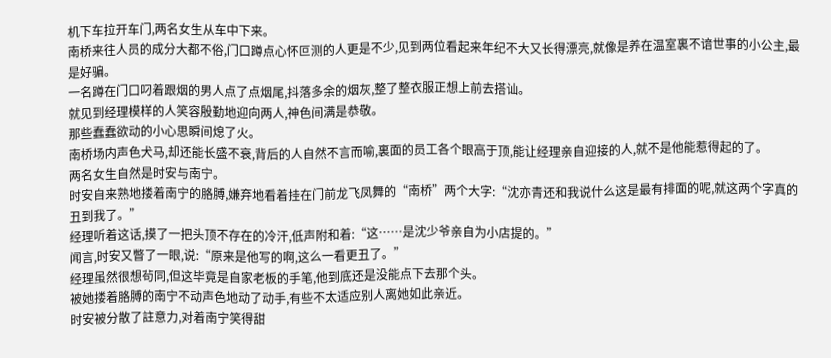机下车拉开车门,两名女生从车中下来。
南桥来往人员的成分大都不俗,门口蹲点心怀叵测的人更是不少,见到两位看起来年纪不大又长得漂亮,就像是养在温室裏不谙世事的小公主,最是好骗。
一名蹲在门口叼着跟烟的男人点了点烟尾,抖落多余的烟灰,整了整衣服正想上前去搭讪。
就见到经理模样的人笑容殷勤地迎向两人,神色间满是恭敬。
那些蠢蠢欲动的小心思瞬间熄了火。
南桥场内声色犬马,却还能长盛不衰,背后的人自然不言而喻,裏面的员工各个眼高于顶,能让经理亲自迎接的人,就不是他能惹得起的了。
两名女生自然是时安与南宁。
时安自来熟地搂着南宁的胳膊,嫌弃地看着挂在门前龙飞凤舞的“南桥”两个大字:“沈亦青还和我说什么这是最有排面的呢,就这两个字真的丑到我了。”
经理听着这话,摸了一把头顶不存在的冷汗,低声附和着:“这……是沈少爷亲自为小店提的。”
闻言,时安又瞥了一眼,说:“原来是他写的啊,这么一看更丑了。”
经理虽然很想茍同,但这毕竟是自家老板的手笔,他到底还是没能点下去那个头。
被她搂着胳膊的南宁不动声色地动了动手,有些不太适应别人离她如此亲近。
时安被分散了註意力,对着南宁笑得甜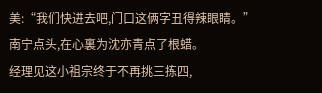美:“我们快进去吧,门口这俩字丑得辣眼睛。”
南宁点头,在心裏为沈亦青点了根蜡。
经理见这小祖宗终于不再挑三拣四,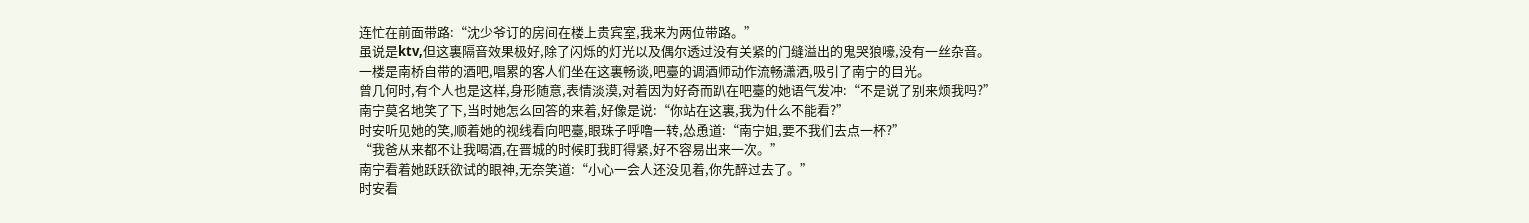连忙在前面带路:“沈少爷订的房间在楼上贵宾室,我来为两位带路。”
虽说是ktv,但这裏隔音效果极好,除了闪烁的灯光以及偶尔透过没有关紧的门缝溢出的鬼哭狼嚎,没有一丝杂音。
一楼是南桥自带的酒吧,唱累的客人们坐在这裏畅谈,吧臺的调酒师动作流畅潇洒,吸引了南宁的目光。
曾几何时,有个人也是这样,身形随意,表情淡漠,对着因为好奇而趴在吧臺的她语气发冲:“不是说了别来烦我吗?”
南宁莫名地笑了下,当时她怎么回答的来着,好像是说:“你站在这裏,我为什么不能看?”
时安听见她的笑,顺着她的视线看向吧臺,眼珠子呼噜一转,怂恿道:“南宁姐,要不我们去点一杯?”
“我爸从来都不让我喝酒,在晋城的时候盯我盯得紧,好不容易出来一次。”
南宁看着她跃跃欲试的眼神,无奈笑道:“小心一会人还没见着,你先醉过去了。”
时安看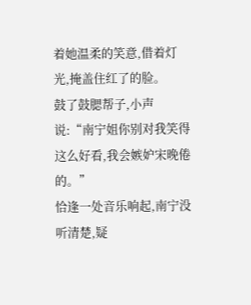着她温柔的笑意,借着灯光,掩盖住红了的脸。
鼓了鼓腮帮子,小声说:“南宁姐你别对我笑得这么好看,我会嫉妒宋晚倦的。”
恰逢一处音乐响起,南宁没听清楚,疑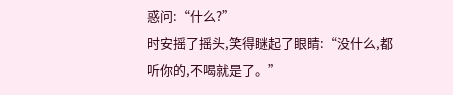惑问:“什么?”
时安摇了摇头,笑得瞇起了眼睛:“没什么,都听你的,不喝就是了。”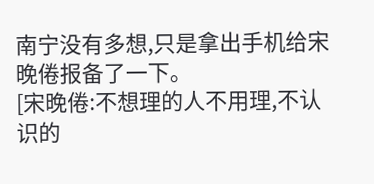南宁没有多想,只是拿出手机给宋晚倦报备了一下。
[宋晚倦:不想理的人不用理,不认识的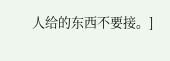人给的东西不要接。]